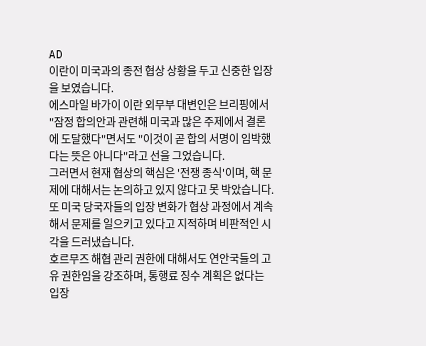AD
이란이 미국과의 종전 협상 상황을 두고 신중한 입장을 보였습니다.
에스마일 바가이 이란 외무부 대변인은 브리핑에서 "잠정 합의안과 관련해 미국과 많은 주제에서 결론에 도달했다"면서도 "이것이 곧 합의 서명이 임박했다는 뜻은 아니다"라고 선을 그었습니다.
그러면서 현재 협상의 핵심은 '전쟁 종식'이며, 핵 문제에 대해서는 논의하고 있지 않다고 못 박았습니다.
또 미국 당국자들의 입장 변화가 협상 과정에서 계속해서 문제를 일으키고 있다고 지적하며 비판적인 시각을 드러냈습니다.
호르무즈 해협 관리 권한에 대해서도 연안국들의 고유 권한임을 강조하며, 통행료 징수 계획은 없다는 입장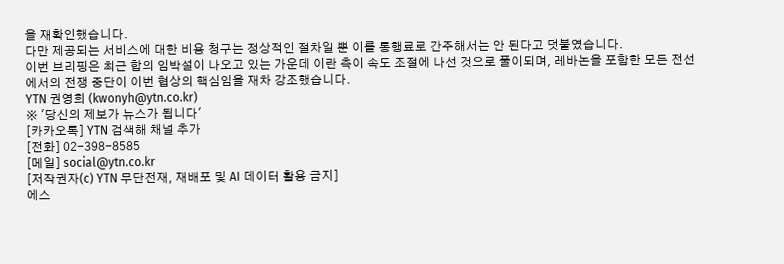을 재확인했습니다.
다만 제공되는 서비스에 대한 비용 청구는 정상적인 절차일 뿐 이를 통행료로 간주해서는 안 된다고 덧붙였습니다.
이번 브리핑은 최근 합의 임박설이 나오고 있는 가운데 이란 측이 속도 조절에 나선 것으로 풀이되며, 레바논을 포함한 모든 전선에서의 전쟁 중단이 이번 협상의 핵심임을 재차 강조했습니다.
YTN 권영희 (kwonyh@ytn.co.kr)
※ '당신의 제보가 뉴스가 됩니다'
[카카오톡] YTN 검색해 채널 추가
[전화] 02-398-8585
[메일] social@ytn.co.kr
[저작권자(c) YTN 무단전재, 재배포 및 AI 데이터 활용 금지]
에스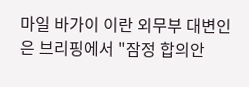마일 바가이 이란 외무부 대변인은 브리핑에서 "잠정 합의안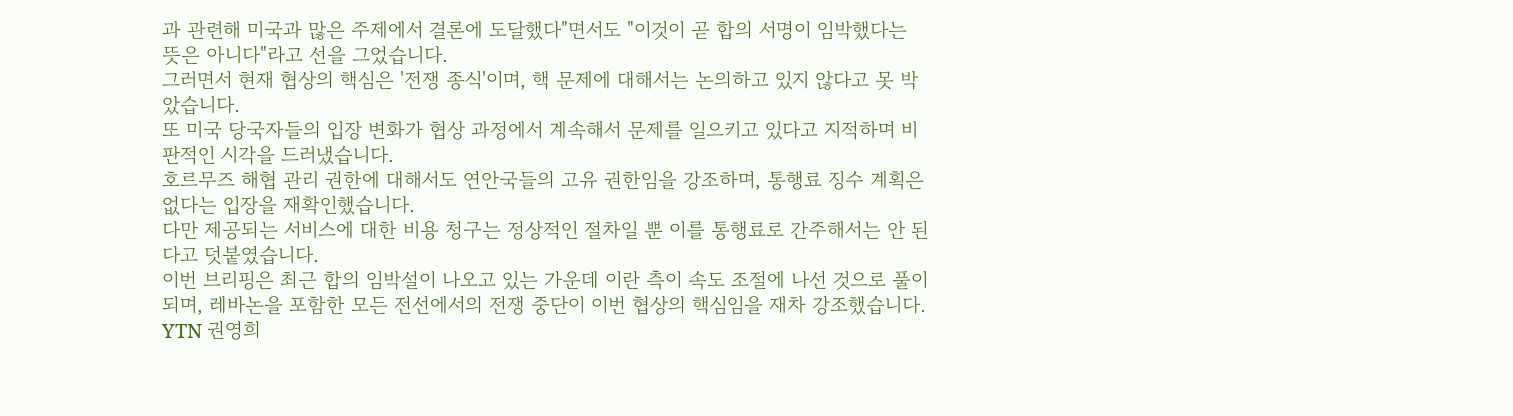과 관련해 미국과 많은 주제에서 결론에 도달했다"면서도 "이것이 곧 합의 서명이 임박했다는 뜻은 아니다"라고 선을 그었습니다.
그러면서 현재 협상의 핵심은 '전쟁 종식'이며, 핵 문제에 대해서는 논의하고 있지 않다고 못 박았습니다.
또 미국 당국자들의 입장 변화가 협상 과정에서 계속해서 문제를 일으키고 있다고 지적하며 비판적인 시각을 드러냈습니다.
호르무즈 해협 관리 권한에 대해서도 연안국들의 고유 권한임을 강조하며, 통행료 징수 계획은 없다는 입장을 재확인했습니다.
다만 제공되는 서비스에 대한 비용 청구는 정상적인 절차일 뿐 이를 통행료로 간주해서는 안 된다고 덧붙였습니다.
이번 브리핑은 최근 합의 임박설이 나오고 있는 가운데 이란 측이 속도 조절에 나선 것으로 풀이되며, 레바논을 포함한 모든 전선에서의 전쟁 중단이 이번 협상의 핵심임을 재차 강조했습니다.
YTN 권영희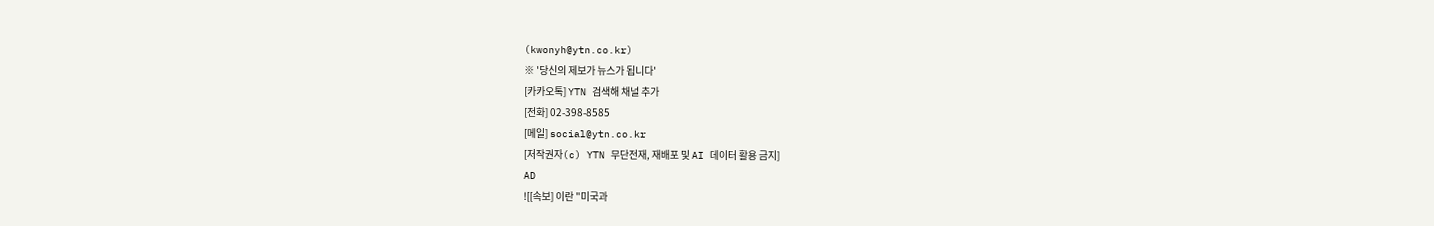(kwonyh@ytn.co.kr)
※ '당신의 제보가 뉴스가 됩니다'
[카카오톡] YTN 검색해 채널 추가
[전화] 02-398-8585
[메일] social@ytn.co.kr
[저작권자(c) YTN 무단전재, 재배포 및 AI 데이터 활용 금지]
AD
![[속보] 이란 "미국과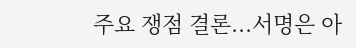주요 쟁점 결론...서명은 아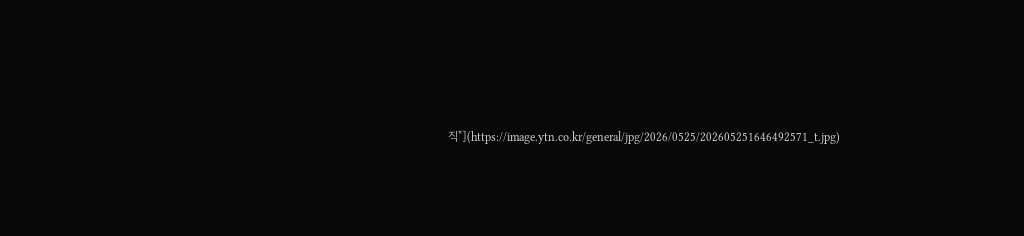직"](https://image.ytn.co.kr/general/jpg/2026/0525/202605251646492571_t.jpg)